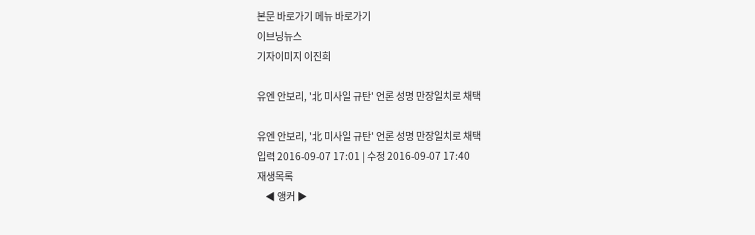본문 바로가기 메뉴 바로가기
이브닝뉴스
기자이미지 이진희

유엔 안보리, '北 미사일 규탄' 언론 성명 만장일치로 채택

유엔 안보리, '北 미사일 규탄' 언론 성명 만장일치로 채택
입력 2016-09-07 17:01 | 수정 2016-09-07 17:40
재생목록
    ◀ 앵커 ▶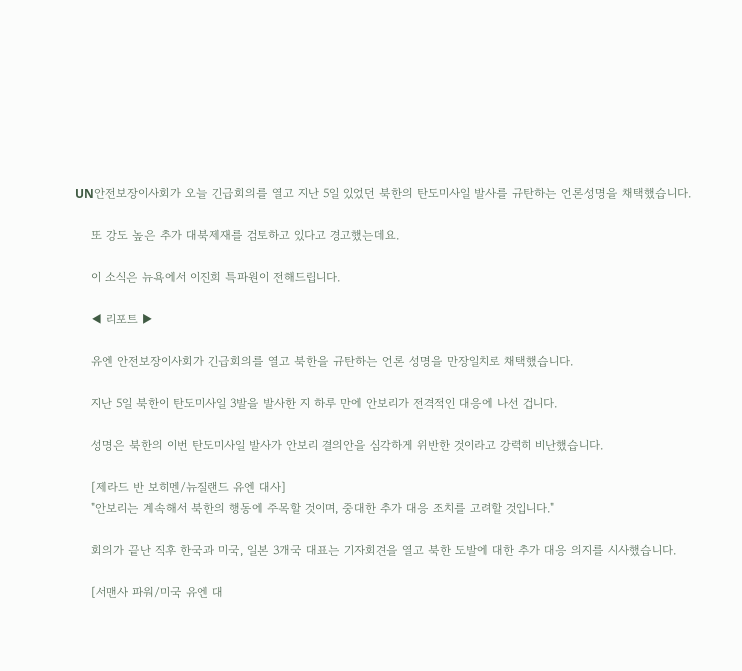UN안전보장이사회가 오늘 긴급회의를 열고 지난 5일 있었던 북한의 탄도미사일 발사를 규탄하는 언론성명을 채택했습니다.

    또 강도 높은 추가 대북제재를 검토하고 있다고 경고했는데요.

    이 소식은 뉴욕에서 이진희 특파원이 전해드립니다.

    ◀ 리포트 ▶

    유엔 안전보장이사회가 긴급회의를 열고 북한을 규탄하는 언론 성명을 만장일치로 채택했습니다.

    지난 5일 북한이 탄도미사일 3발을 발사한 지 하루 만에 안보리가 전격적인 대응에 나선 겁니다.

    성명은 북한의 이번 탄도미사일 발사가 안보리 결의안을 심각하게 위반한 것이라고 강력히 비난했습니다.

    [제라드 반 보히멘/뉴질랜드 유엔 대사]
    "안보리는 계속해서 북한의 행동에 주목할 것이며, 중대한 추가 대응 조치를 고려할 것입니다."

    회의가 끝난 직후 한국과 미국, 일본 3개국 대표는 기자회견을 열고 북한 도발에 대한 추가 대응 의지를 시사했습니다.

    [서맨사 파워/미국 유엔 대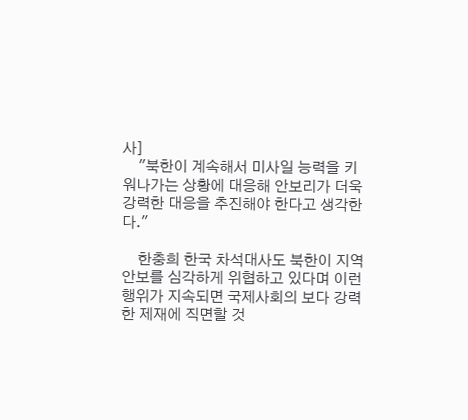사]
    "북한이 계속해서 미사일 능력을 키워나가는 상황에 대응해 안보리가 더욱 강력한 대응을 추진해야 한다고 생각한다."

    한충희 한국 차석대사도 북한이 지역 안보를 심각하게 위협하고 있다며 이런 행위가 지속되면 국제사회의 보다 강력한 제재에 직면할 것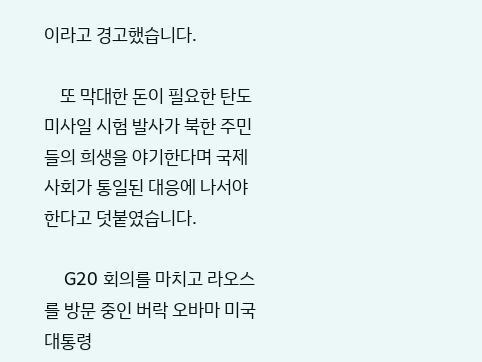이라고 경고했습니다.

    또 막대한 돈이 필요한 탄도미사일 시험 발사가 북한 주민들의 희생을 야기한다며 국제 사회가 통일된 대응에 나서야 한다고 덧붙였습니다.

    G20 회의를 마치고 라오스를 방문 중인 버락 오바마 미국 대통령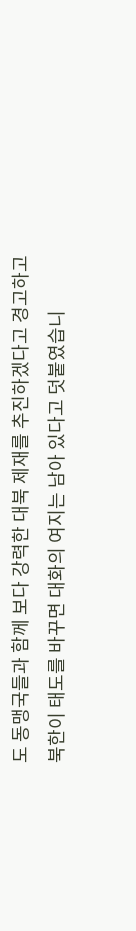도 동맹국들과 함께 보다 강력한 대북 제재를 추진하겠다고 경고하고 북한이 태도를 바꾸면 대화의 여지는 남아 있다고 덧붙였습니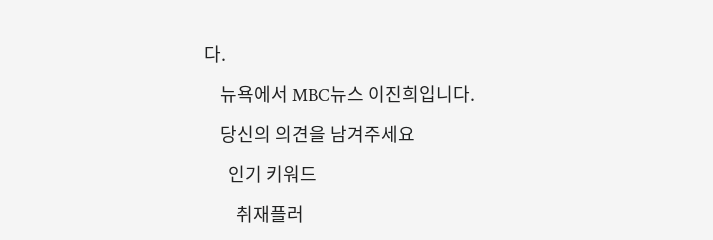다.

    뉴욕에서 MBC뉴스 이진희입니다.

    당신의 의견을 남겨주세요

      인기 키워드

        취재플러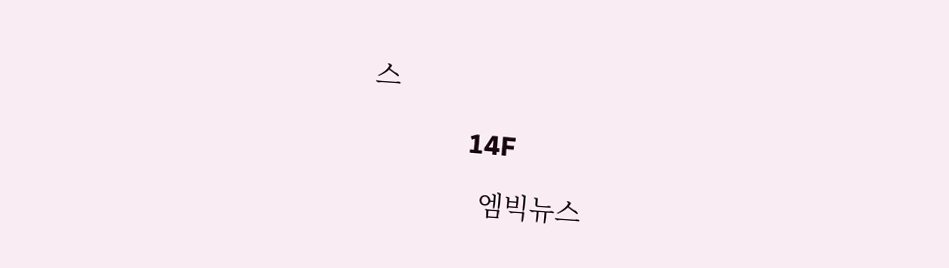스

              14F

                엠빅뉴스